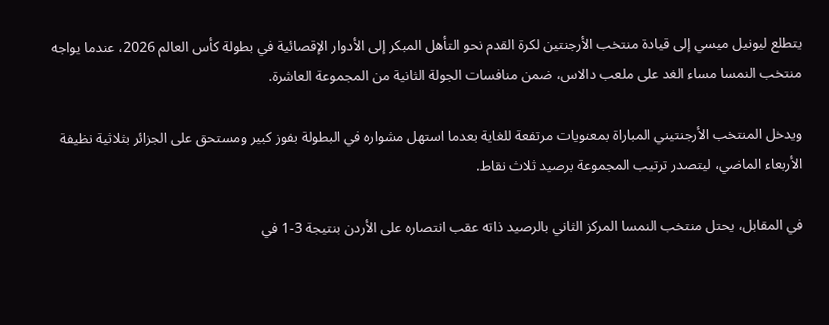يتطلع ليونيل ميسي إلى قيادة منتخب الأرجنتين لكرة القدم نحو التأهل المبكر إلى الأدوار الإقصائية في بطولة كأس العالم 2026، عندما يواجه منتخب النمسا مساء الغد على ملعب دالاس، ضمن منافسات الجولة الثانية من المجموعة العاشرة.

ويدخل المنتخب الأرجنتيني المباراة بمعنويات مرتفعة للغاية بعدما استهل مشواره في البطولة بفوز كبير ومستحق على الجزائر بثلاثية نظيفة الأربعاء الماضي، ليتصدر ترتيب المجموعة برصيد ثلاث نقاط.

في المقابل، يحتل منتخب النمسا المركز الثاني بالرصيد ذاته عقب انتصاره على الأردن بنتيجة 3-1 في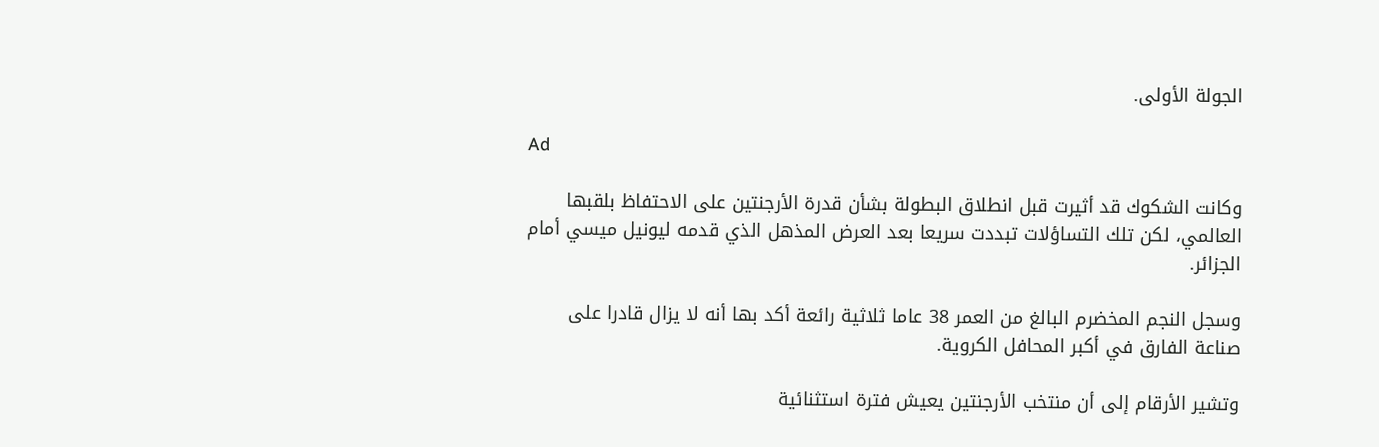الجولة الأولى.

Ad

وكانت الشكوك قد أثيرت قبل انطلاق البطولة بشأن قدرة الأرجنتين على الاحتفاظ بلقبها العالمي، لكن تلك التساؤلات تبددت سريعا بعد العرض المذهل الذي قدمه ليونيل ميسي أمام الجزائر.

وسجل النجم المخضرم البالغ من العمر 38 عاما ثلاثية رائعة أكد بها أنه لا يزال قادرا على صناعة الفارق في أكبر المحافل الكروية.

وتشير الأرقام إلى أن منتخب الأرجنتين يعيش فترة استثنائية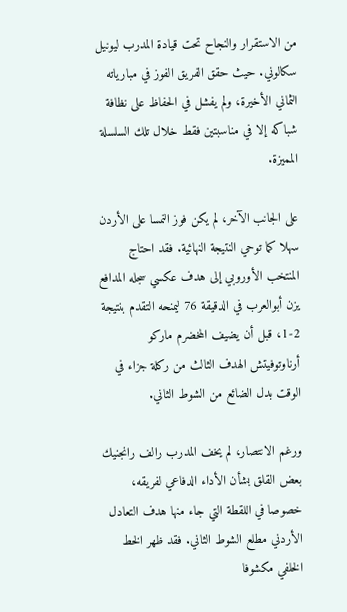من الاستقرار والنجاح تحت قيادة المدرب ليونيل سكالوني. حيث حقق الفريق الفوز في مبارياته الثماني الأخيرة، ولم يفشل في الحفاظ على نظافة شباكه إلا في مناسبتين فقط خلال تلك السلسلة المميزة.

على الجانب الآخر، لم يكن فوز النمسا على الأردن سهلا كما توحي النتيجة النهائية. فقد احتاج المنتخب الأوروبي إلى هدف عكسي سجله المدافع يزن أبوالعرب في الدقيقة 76 ليمنحه التقدم بنتيجة 2-1، قبل أن يضيف المخضرم ماركو أرناوتوفيتش الهدف الثالث من ركلة جزاء في الوقت بدل الضائع من الشوط الثاني.

ورغم الانتصار، لم يخف المدرب رالف رانجنيك بعض القلق بشأن الأداء الدفاعي لفريقه، خصوصا في اللقطة التي جاء منها هدف التعادل الأردني مطلع الشوط الثاني. فقد ظهر الخط الخلفي مكشوفا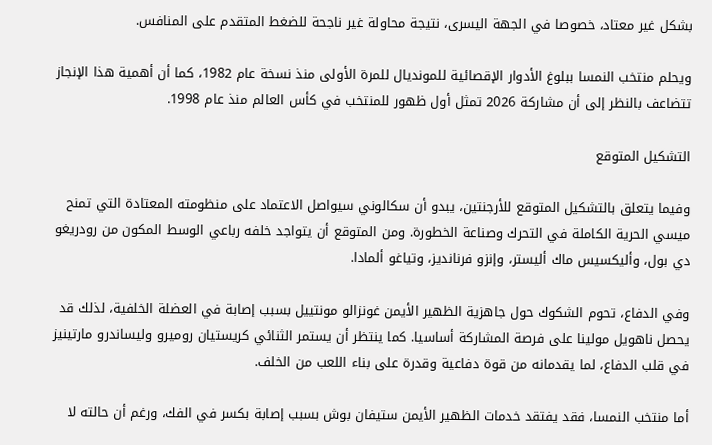بشكل غير معتاد، خصوصا في الجهة اليسرى، نتيجة محاولة غير ناجحة للضغط المتقدم على المنافس.

ويحلم منتخب النمسا ببلوغ الأدوار الإقصائية للمونديال للمرة الأولى منذ نسخة عام 1982، كما أن أهمية هذا الإنجاز تتضاعف بالنظر إلى أن مشاركة 2026 تمثل أول ظهور للمنتخب في كأس العالم منذ عام 1998.

التشكيل المتوقع

وفيما يتعلق بالتشكيل المتوقع للأرجنتين، يبدو أن سكالوني سيواصل الاعتماد على منظومته المعتادة التي تمنح ميسي الحرية الكاملة في التحرك وصناعة الخطورة. ومن المتوقع أن يتواجد خلفه رباعي الوسط المكون من رودريغو دي بول، وأليكسيس ماك أليستر، وإنزو فرنانديز، وتياغو ألمادا.

وفي الدفاع، تحوم الشكوك حول جاهزية الظهير الأيمن غونزالو مونتييل بسبب إصابة في العضلة الخلفية، لذلك قد يحصل ناهويل مولينا على فرصة المشاركة أساسيا. كما ينتظر أن يستمر الثنائي كريستيان روميرو وليساندرو مارتينيز في قلب الدفاع، لما يقدمانه من قوة دفاعية وقدرة على بناء اللعب من الخلف.

أما منتخب النمسا، فقد يفتقد خدمات الظهير الأيمن ستيفان بوش بسبب إصابة بكسر في الفك، ورغم أن حالته لا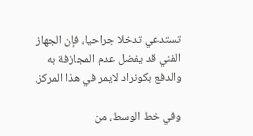تستدعي تدخلا جراحيا، فإن الجهاز الفني قد يفضل عدم المجازفة به والدفع بكونراد لايمر في هذا المركز.

وفي خط الوسط، من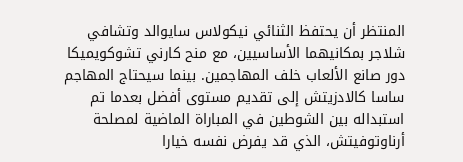المنتظر أن يحتفظ الثنائي نيكولاس سايوالد وتشافي شلاجر بمكانيهما الأساسيين، مع منح كارني تشوكويميكا دور صانع الألعاب خلف المهاجمين. بينما سيحتاج المهاجم ساسا كالادزيتش إلى تقديم مستوى أفضل بعدما تم استبداله بين الشوطين في المباراة الماضية لمصلحة أرناوتوفيتش، الذي قد يفرض نفسه خيارا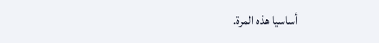أساسيا هذه المرة.